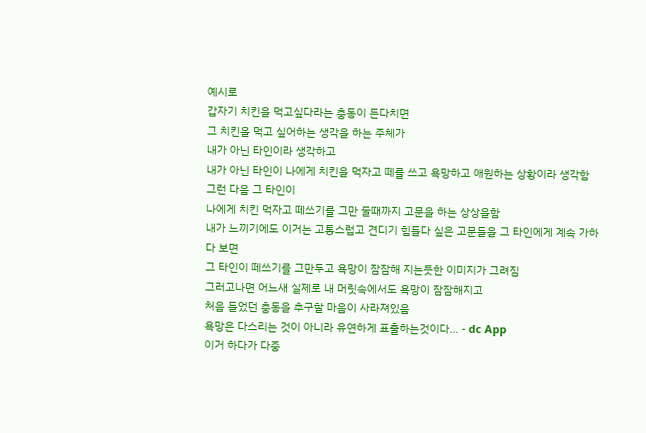예시로
갑자기 치킨을 먹고싶다라는 충동이 든다치면
그 치킨을 먹고 싶어하는 생각을 하는 주체가
내가 아닌 타인이라 생각하고
내가 아닌 타인이 나에게 치킨을 먹자고 떼를 쓰고 욕망하고 애원하는 상황이라 생각함
그런 다음 그 타인이
나에게 치킨 먹자고 떼쓰기를 그만 둘때까지 고문을 하는 상상을함
내가 느끼기에도 이거는 고통스럽고 견디기 힘들다 싶은 고문들을 그 타인에게 계속 가하다 보면
그 타인이 떼쓰기를 그만두고 욕망이 잠잠해 지는듯한 이미지가 그려짐
그러고나면 어느새 실제로 내 머릿속에서도 욕망이 잠잠해지고
처음 들었던 충동을 추구할 마음이 사라져있음
욕망은 다스리는 것이 아니라 유연하게 표출하는것이다... - dc App
이거 하다가 다중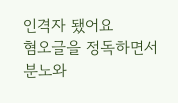인격자 됐어요
혐오글을 정독하면서 분노와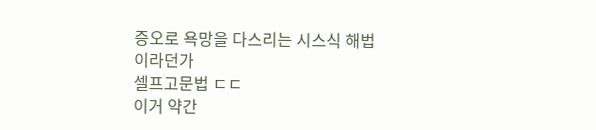증오로 욕망을 다스리는 시스식 해법이라던가
셀프고문법 ㄷㄷ
이거 약간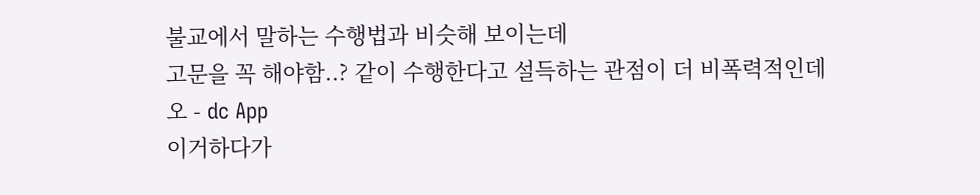불교에서 말하는 수행법과 비슷해 보이는데
고문을 꼭 해야함..? 같이 수행한다고 설득하는 관점이 더 비폭력적인데
오 - dc App
이거하다가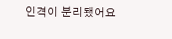인격이 분리됐어요